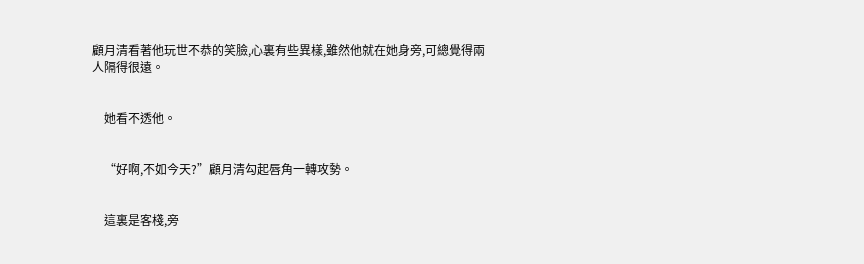顧月清看著他玩世不恭的笑臉,心裏有些異樣,雖然他就在她身旁,可總覺得兩人隔得很遠。


    她看不透他。


    “好啊,不如今天?”顧月清勾起唇角一轉攻勢。


    這裏是客棧,旁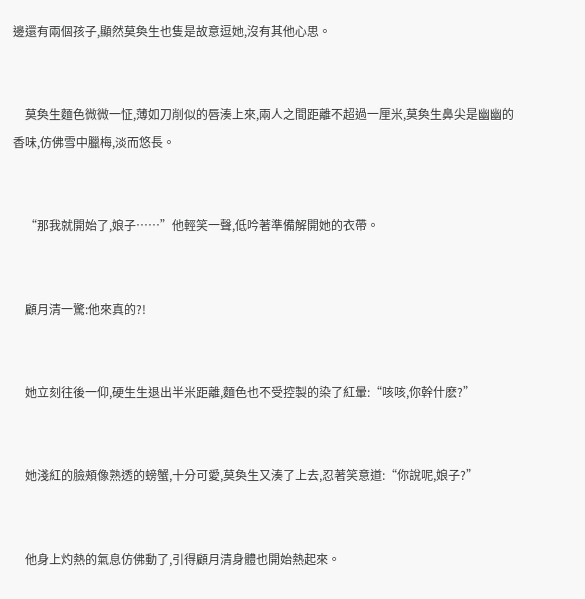邊還有兩個孩子,顯然莫奐生也隻是故意逗她,沒有其他心思。


    莫奐生麵色微微一怔,薄如刀削似的唇湊上來,兩人之間距離不超過一厘米,莫奐生鼻尖是幽幽的香味,仿佛雪中臘梅,淡而悠長。


    “那我就開始了,娘子……”他輕笑一聲,低吟著準備解開她的衣帶。


    顧月清一驚:他來真的?!


    她立刻往後一仰,硬生生退出半米距離,麵色也不受控製的染了紅暈:“咳咳,你幹什麽?”


    她淺紅的臉頰像熟透的螃蟹,十分可愛,莫奐生又湊了上去,忍著笑意道:“你說呢,娘子?”


    他身上灼熱的氣息仿佛動了,引得顧月清身體也開始熱起來。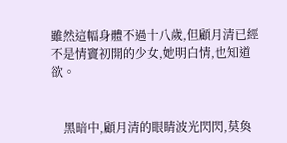雖然這幅身體不過十八歲,但顧月清已經不是情竇初開的少女,她明白情,也知道欲。


    黑暗中,顧月清的眼睛波光閃閃,莫奐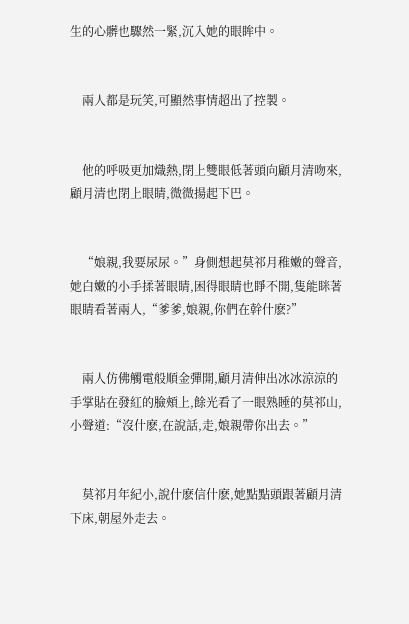生的心髒也驟然一緊,沉入她的眼眸中。


    兩人都是玩笑,可顯然事情超出了控製。


    他的呼吸更加熾熱,閉上雙眼低著頭向顧月清吻來,顧月清也閉上眼睛,微微揚起下巴。


    “娘親,我要尿尿。”身側想起莫祁月稚嫩的聲音,她白嫩的小手揉著眼睛,困得眼睛也睜不開,隻能眯著眼睛看著兩人,“爹爹,娘親,你們在幹什麽?”


    兩人仿佛觸電般順金彈開,顧月清伸出冰冰涼涼的手掌貼在發紅的臉頰上,餘光看了一眼熟睡的莫祁山,小聲道:“沒什麽,在說話,走,娘親帶你出去。”


    莫祁月年紀小,說什麽信什麽,她點點頭跟著顧月清下床,朝屋外走去。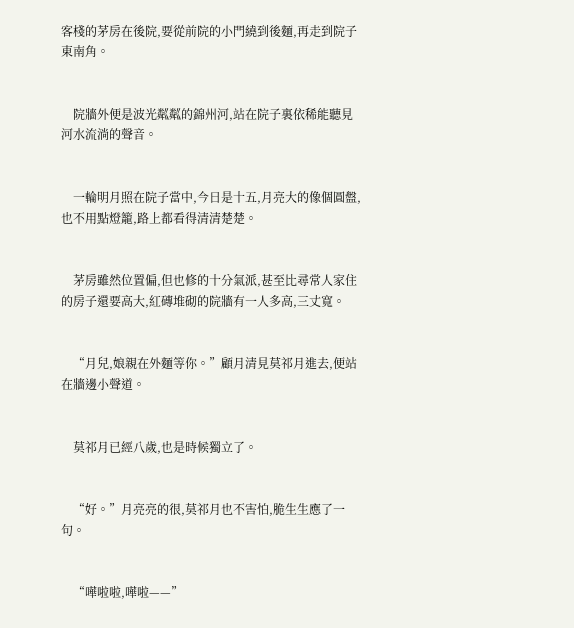客棧的茅房在後院,要從前院的小門繞到後麵,再走到院子東南角。


    院牆外便是波光粼粼的錦州河,站在院子裏依稀能聽見河水流淌的聲音。


    一輪明月照在院子當中,今日是十五,月亮大的像個圓盤,也不用點燈籠,路上都看得清清楚楚。


    茅房雖然位置偏,但也修的十分氣派,甚至比尋常人家住的房子還要高大,紅磚堆砌的院牆有一人多高,三丈寬。


    “月兒,娘親在外麵等你。”顧月清見莫祁月進去,便站在牆邊小聲道。


    莫祁月已經八歲,也是時候獨立了。


    “好。”月亮亮的很,莫祁月也不害怕,脆生生應了一句。


    “嘩啦啦,嘩啦——”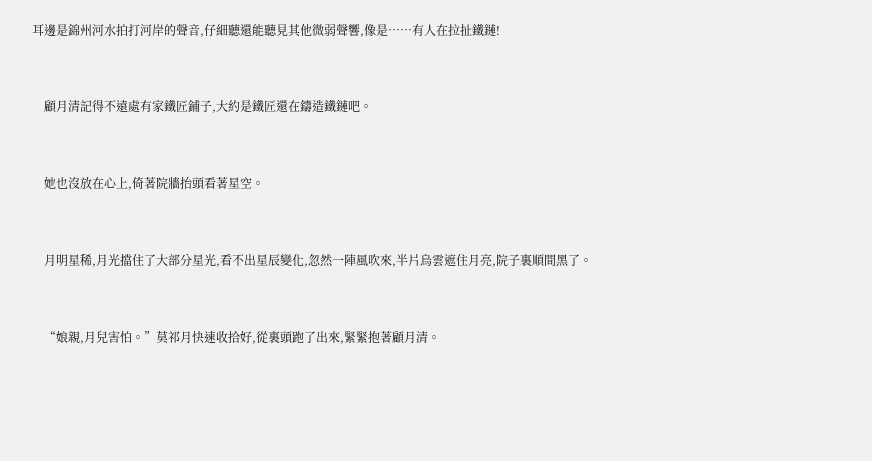耳邊是錦州河水拍打河岸的聲音,仔細聽還能聽見其他微弱聲響,像是……有人在拉扯鐵鏈!


    顧月清記得不遠處有家鐵匠鋪子,大約是鐵匠還在鑄造鐵鏈吧。


    她也沒放在心上,倚著院牆抬頭看著星空。


    月明星稀,月光擋住了大部分星光,看不出星辰變化,忽然一陣風吹來,半片烏雲遮住月亮,院子裏順間黑了。


    “娘親,月兒害怕。”莫祁月快速收拾好,從裏頭跑了出來,緊緊抱著顧月清。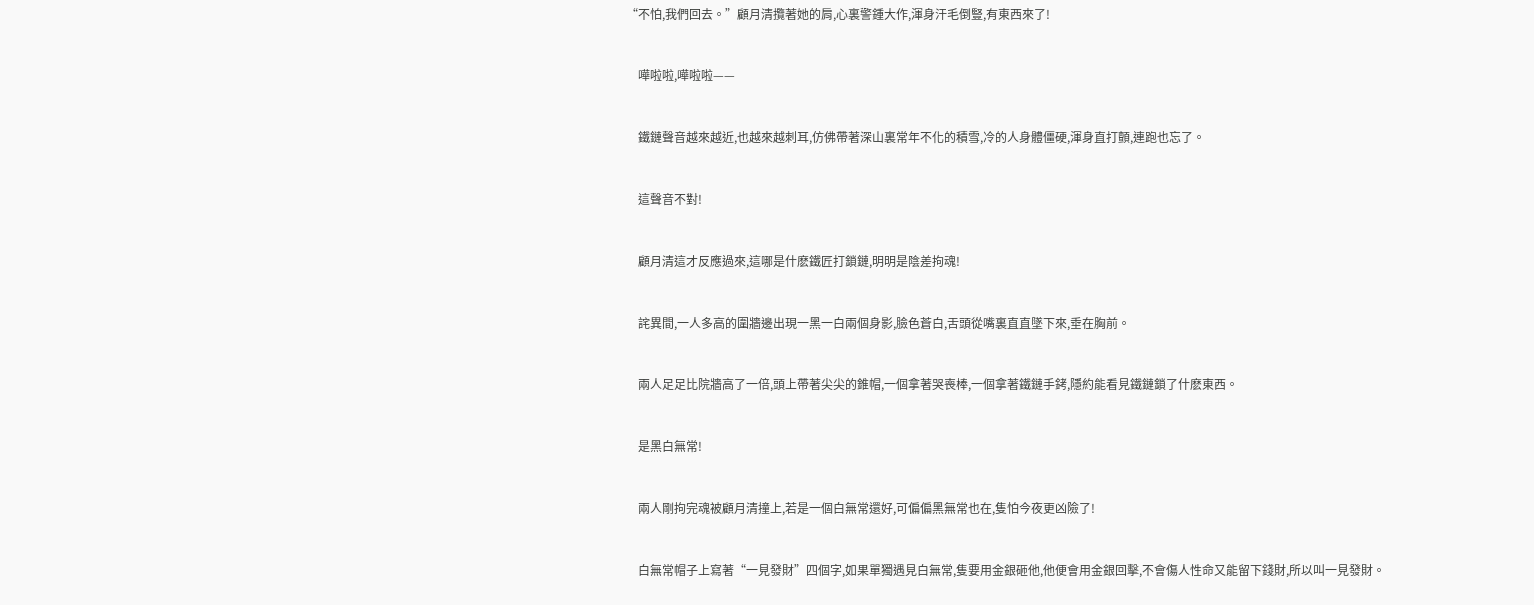“不怕,我們回去。”顧月清攬著她的肩,心裏警鍾大作,渾身汗毛倒豎,有東西來了!


    嘩啦啦,嘩啦啦——


    鐵鏈聲音越來越近,也越來越刺耳,仿佛帶著深山裏常年不化的積雪,冷的人身體僵硬,渾身直打顫,連跑也忘了。


    這聲音不對!


    顧月清這才反應過來,這哪是什麽鐵匠打鎖鏈,明明是陰差拘魂!


    詫異間,一人多高的圍牆邊出現一黑一白兩個身影,臉色蒼白,舌頭從嘴裏直直墜下來,垂在胸前。


    兩人足足比院牆高了一倍,頭上帶著尖尖的錐帽,一個拿著哭喪棒,一個拿著鐵鏈手銬,隱約能看見鐵鏈鎖了什麽東西。


    是黑白無常!


    兩人剛拘完魂被顧月清撞上,若是一個白無常還好,可偏偏黑無常也在,隻怕今夜更凶險了!


    白無常帽子上寫著“一見發財”四個字,如果單獨遇見白無常,隻要用金銀砸他,他便會用金銀回擊,不會傷人性命又能留下錢財,所以叫一見發財。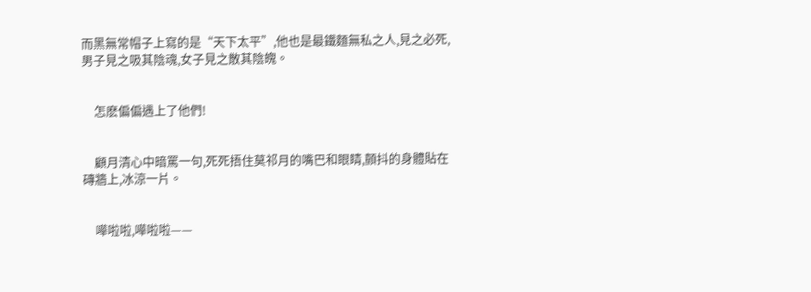而黑無常帽子上寫的是“天下太平”,他也是最鐵麵無私之人,見之必死,男子見之吸其陰魂,女子見之散其陰魄。


    怎麽偏偏遇上了他們!


    顧月清心中暗罵一句,死死捂住莫祁月的嘴巴和眼睛,顫抖的身體貼在磚牆上,冰涼一片。


    嘩啦啦,嘩啦啦——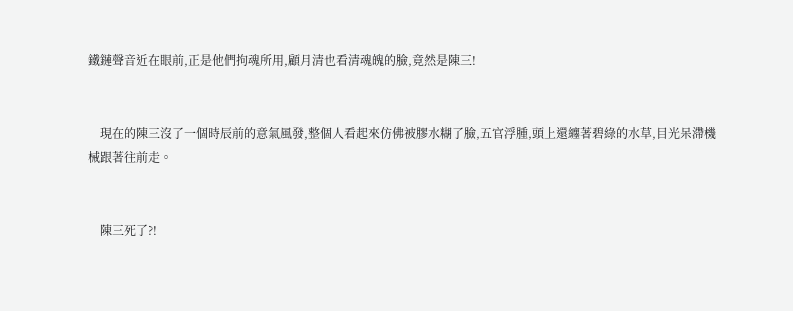鐵鏈聲音近在眼前,正是他們拘魂所用,顧月清也看清魂魄的臉,竟然是陳三!


    現在的陳三沒了一個時辰前的意氣風發,整個人看起來仿佛被膠水糊了臉,五官浮腫,頭上還纏著碧綠的水草,目光呆滯機械跟著往前走。


    陳三死了?!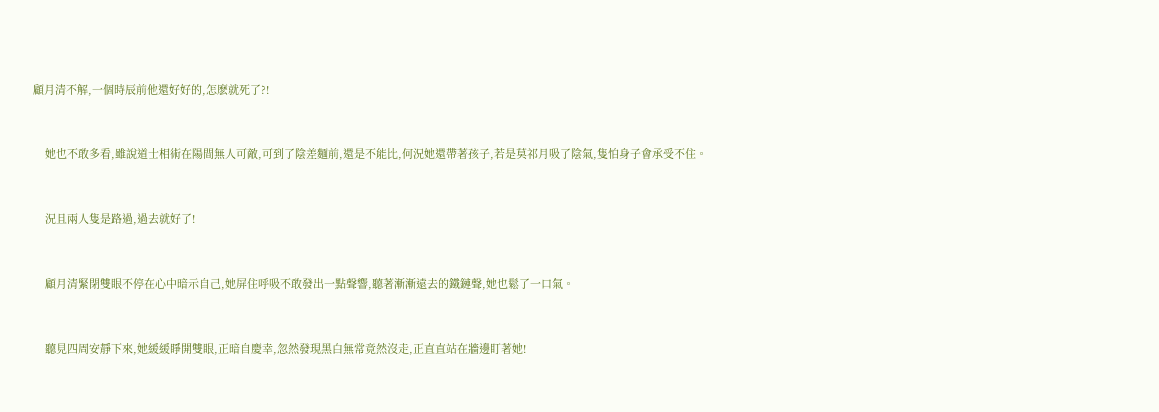顧月清不解,一個時辰前他還好好的,怎麽就死了?!


    她也不敢多看,雖說道士相術在陽間無人可敵,可到了陰差麵前,還是不能比,何況她還帶著孩子,若是莫祁月吸了陰氣,隻怕身子會承受不住。


    況且兩人隻是路過,過去就好了!


    顧月清緊閉雙眼不停在心中暗示自己,她屏住呼吸不敢發出一點聲響,聽著漸漸遠去的鐵鏈聲,她也鬆了一口氣。


    聽見四周安靜下來,她緩緩睜開雙眼,正暗自慶幸,忽然發現黑白無常竟然沒走,正直直站在牆邊盯著她!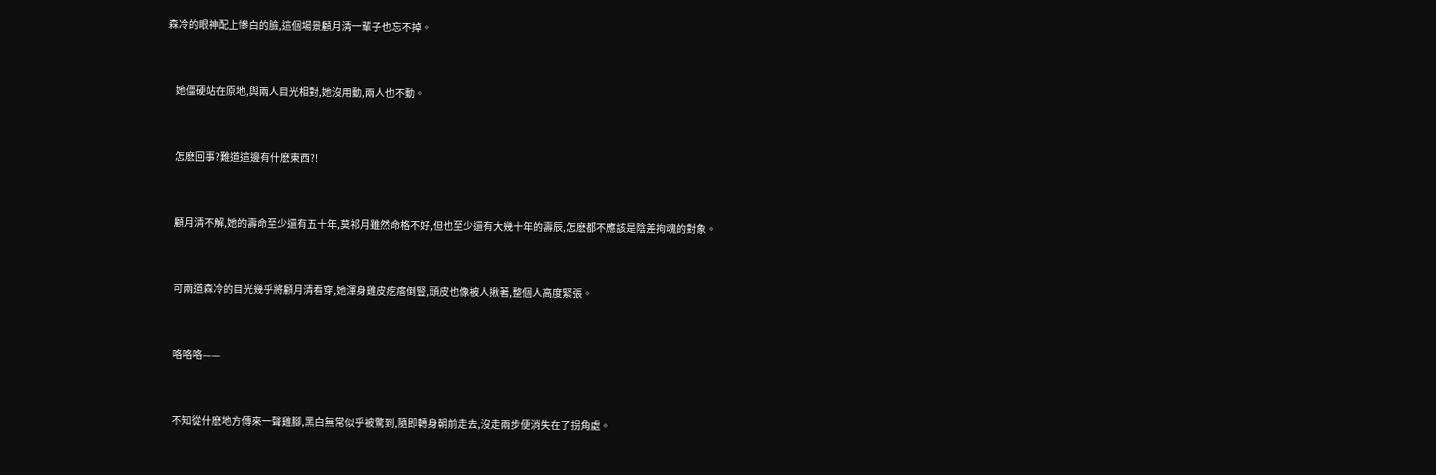森冷的眼神配上慘白的臉,這個場景顧月清一輩子也忘不掉。


    她僵硬站在原地,與兩人目光相對,她沒用動,兩人也不動。


    怎麽回事?難道這邊有什麽東西?!


    顧月清不解,她的壽命至少還有五十年,莫祁月雖然命格不好,但也至少還有大幾十年的壽辰,怎麽都不應該是陰差拘魂的對象。


    可兩道森冷的目光幾乎將顧月清看穿,她渾身雞皮疙瘩倒豎,頭皮也像被人揪著,整個人高度緊張。


    咯咯咯——


    不知從什麽地方傳來一聲雞腳,黑白無常似乎被驚到,隨即轉身朝前走去,沒走兩步便消失在了拐角處。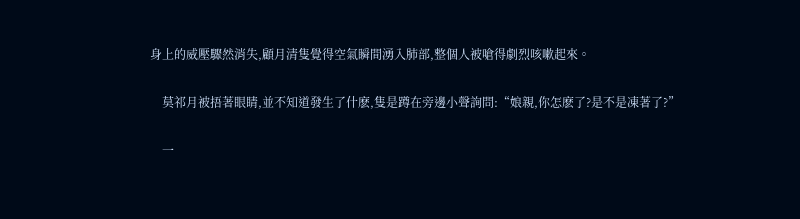身上的威壓驟然消失,顧月清隻覺得空氣瞬間湧入肺部,整個人被嗆得劇烈咳嗽起來。


    莫祁月被捂著眼睛,並不知道發生了什麽,隻是蹲在旁邊小聲詢問:“娘親,你怎麽了?是不是凍著了?”


    一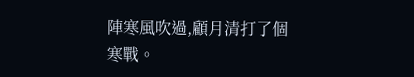陣寒風吹過,顧月清打了個寒戰。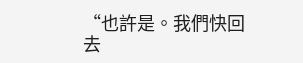“也許是。我們快回去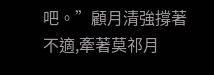吧。”顧月清強撐著不適,牽著莫祁月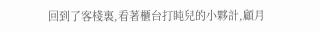回到了客棧裏,看著櫃台打盹兒的小夥計,顧月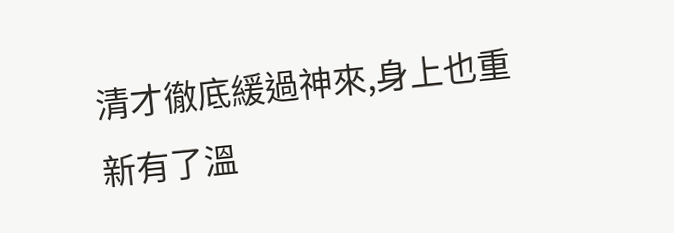清才徹底緩過神來,身上也重新有了溫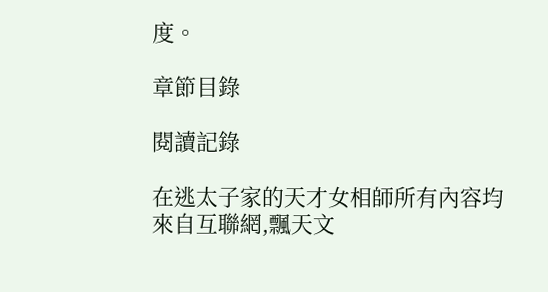度。

章節目錄

閱讀記錄

在逃太子家的天才女相師所有內容均來自互聯網,飄天文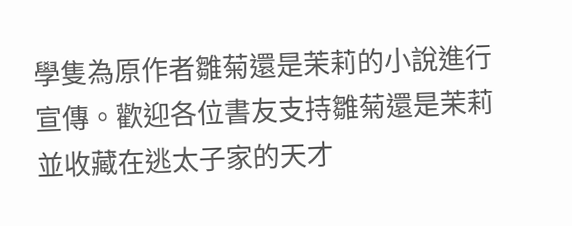學隻為原作者雛菊還是茉莉的小說進行宣傳。歡迎各位書友支持雛菊還是茉莉並收藏在逃太子家的天才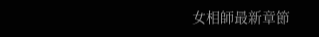女相師最新章節